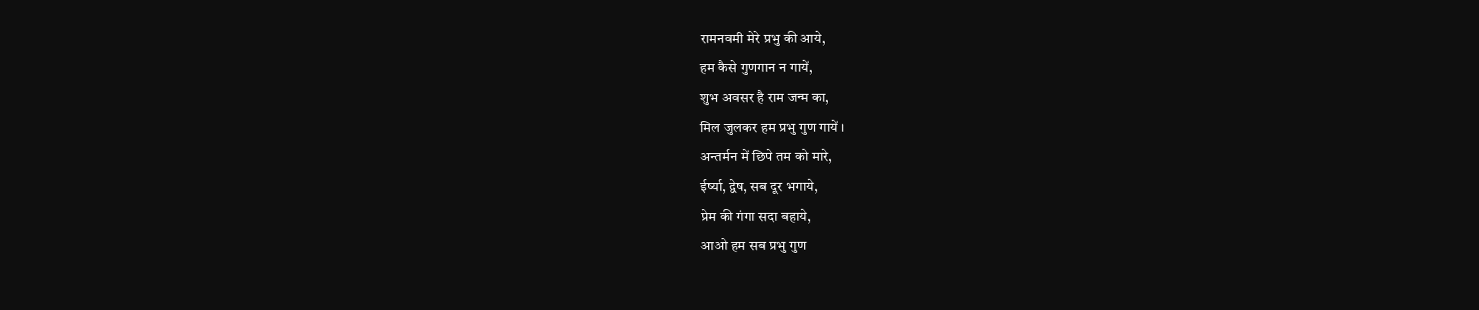रामनवमी मेरे प्रभु की आये,
हम कैसे गुणगान न गायें,
शुभ अवसर है राम जन्म का,
मिल जुलकर हम प्रभु गुण गायें ।
अन्तर्मन में छिपे तम को मारे,
ईर्ष्या, द्वेष, सब दूर भगाये,
प्रेम की गंगा सदा बहाये,
आओ हम सब प्रभु गुण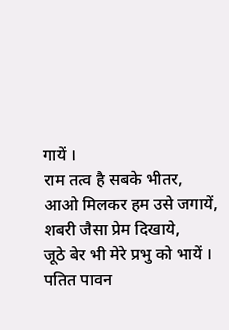गायें ।
राम तत्व है सबके भीतर,
आओ मिलकर हम उसे जगायें,
शबरी जैसा प्रेम दिखाये,
जूठे बेर भी मेरे प्रभु को भायें ।
पतित पावन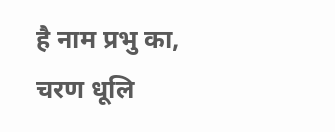है नाम प्रभु का,
चरण धूलि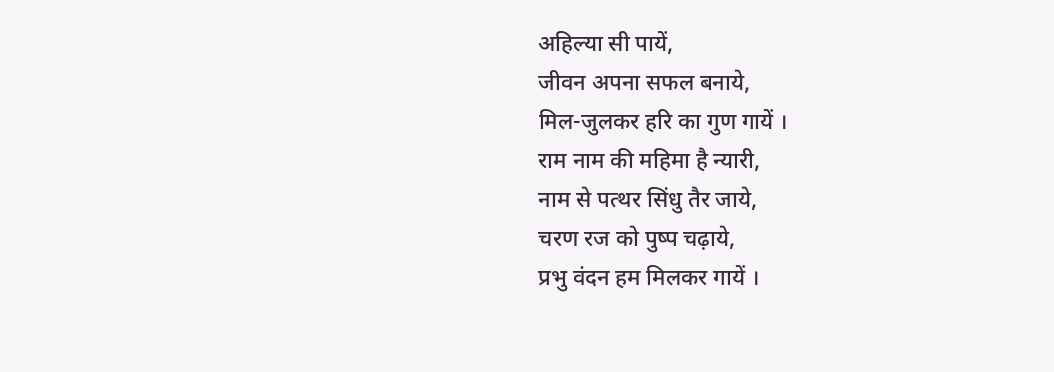अहिल्या सी पायें,
जीवन अपना सफल बनाये,
मिल-जुलकर हरि का गुण गायें ।
राम नाम की महिमा है न्यारी,
नाम से पत्थर सिंधु तैर जाये,
चरण रज को पुष्प चढ़ाये,
प्रभु वंदन हम मिलकर गायें ।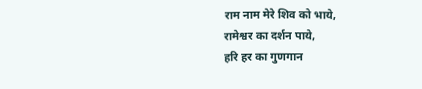राम नाम मेरे शिव को भाये,
रामेश्वर का दर्शन पाये,
हरि हर का गुणगान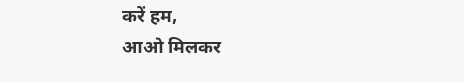करें हम,
आओ मिलकर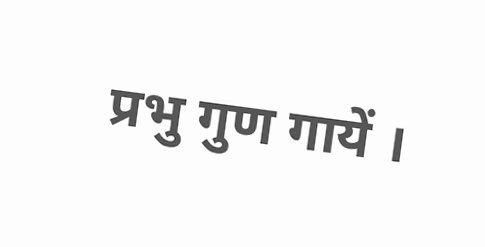प्रभु गुण गायें ।